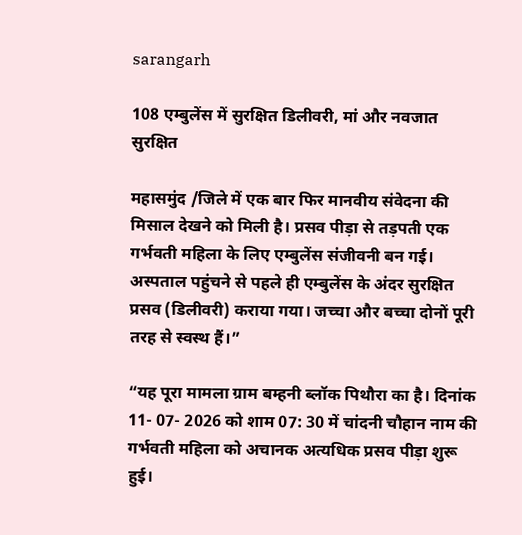sarangarh

108 एम्बुलेंस में सुरक्षित डिलीवरी, मां और नवजात सुरक्षित

महासमुंद /जिले में एक बार फिर मानवीय संवेदना की मिसाल देखने को मिली है। प्रसव पीड़ा से तड़पती एक गर्भवती महिला के लिए एम्बुलेंस संजीवनी बन गई। अस्पताल पहुंचने से पहले ही एम्बुलेंस के अंदर सुरक्षित प्रसव (डिलीवरी) कराया गया। जच्चा और बच्चा दोनों पूरी तरह से स्वस्थ हैं।”

“यह पूरा मामला ग्राम बम्हनी ब्लॉक पिथौरा का है। दिनांक 11- 07- 2026 को शाम 07: 30 में चांदनी चौहान नाम की गर्भवती महिला को अचानक अत्यधिक प्रसव पीड़ा शुरू हुई।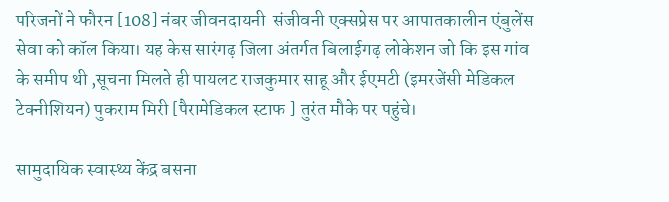परिजनों ने फौरन [108] नंबर जीवनदायनी  संजीवनी एक्सप्रेस पर आपातकालीन एंबुलेंस सेवा को कॉल किया। यह केस सारंगढ़ जिला अंतर्गत बिलाईगढ़ लोकेशन जो कि इस गांव के समीप थी ,सूचना मिलते ही पायलट राजकुमार साहू और ईएमटी (इमरजेंसी मेडिकल टेक्नीशियन) पुकराम मिरी [पैरामेडिकल स्टाफ ] तुरंत मौके पर पहुंचे।

सामुदायिक स्वास्थ्य केंद्र बसना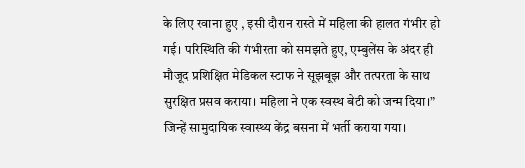के लिए रवाना हुए , इसी दौरान रास्ते में महिला की हालत गंभीर हो गई। परिस्थिति की गंभीरता को समझते हुए, एम्बुलेंस के अंदर ही मौजूद प्रशिक्षित मेडिकल स्टाफ ने सूझबूझ और तत्परता के साथ सुरक्षित प्रसव कराया। महिला ने एक स्वस्थ बेटी को जन्म दिया।” जिन्हें सामुदायिक स्वास्थ्य केंद्र बसना में भर्ती कराया गया।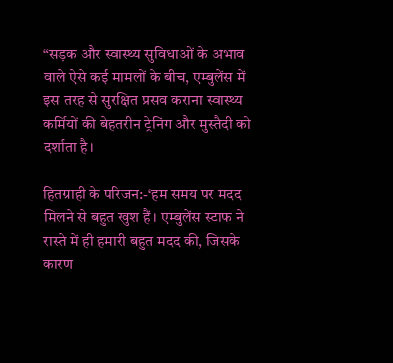“सड़क और स्वास्थ्य सुविधाओं के अभाव वाले ऐसे कई मामलों के बीच, एम्बुलेंस में इस तरह से सुरक्षित प्रसव कराना स्वास्थ्य कर्मियों की बेहतरीन ट्रेनिंग और मुस्तैदी को दर्शाता है।

हितग्राही के परिजन:-‘हम समय पर मदद मिलने से बहुत खुश हैं। एम्बुलेंस स्टाफ ने रास्ते में ही हमारी बहुत मदद की, जिसके कारण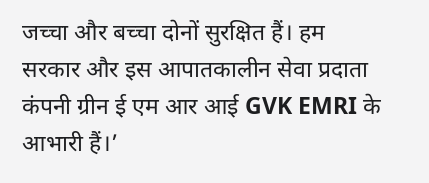जच्चा और बच्चा दोनों सुरक्षित हैं। हम सरकार और इस आपातकालीन सेवा प्रदाता कंपनी ग्रीन ई एम आर आई GVK EMRI के आभारी हैं।’